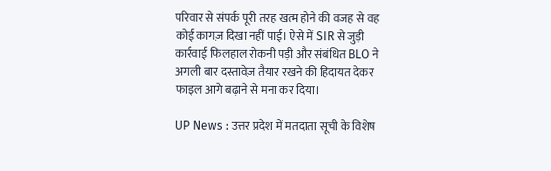परिवार से संपर्क पूरी तरह खत्म होने की वजह से वह कोई कागज़ दिखा नहीं पाई। ऐसे में SIR से जुड़ी कार्रवाई फिलहाल रोकनी पड़ी और संबंधित BLO ने अगली बार दस्तावेज़ तैयार रखने की हिदायत देकर फाइल आगे बढ़ाने से मना कर दिया।

UP News : उत्तर प्रदेश में मतदाता सूची के विशेष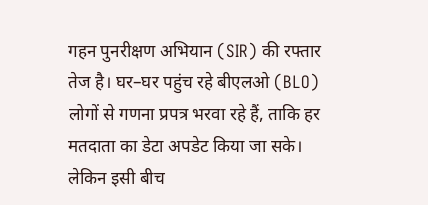गहन पुनरीक्षण अभियान (SIR) की रफ्तार तेज है। घर–घर पहुंच रहे बीएलओ (BLO) लोगों से गणना प्रपत्र भरवा रहे हैं, ताकि हर मतदाता का डेटा अपडेट किया जा सके। लेकिन इसी बीच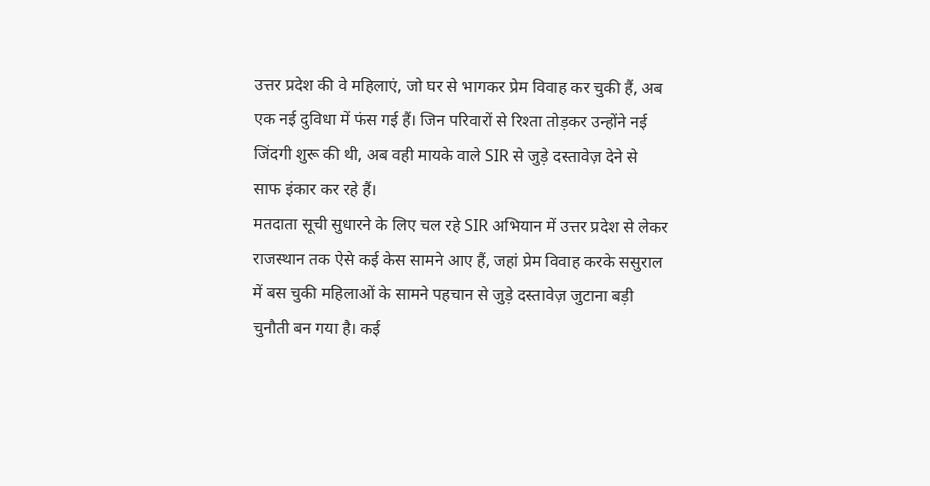उत्तर प्रदेश की वे महिलाएं, जो घर से भागकर प्रेम विवाह कर चुकी हैं, अब एक नई दुविधा में फंस गई हैं। जिन परिवारों से रिश्ता तोड़कर उन्होंने नई जिंदगी शुरू की थी, अब वही मायके वाले SIR से जुड़े दस्तावेज़ देने से साफ इंकार कर रहे हैं।
मतदाता सूची सुधारने के लिए चल रहे SIR अभियान में उत्तर प्रदेश से लेकर राजस्थान तक ऐसे कई केस सामने आए हैं, जहां प्रेम विवाह करके ससुराल में बस चुकी महिलाओं के सामने पहचान से जुड़े दस्तावेज़ जुटाना बड़ी चुनौती बन गया है। कई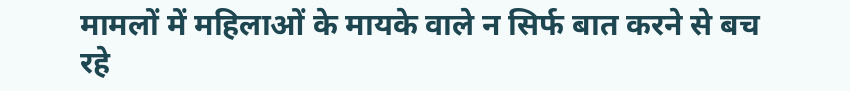मामलों में महिलाओं के मायके वाले न सिर्फ बात करने से बच रहे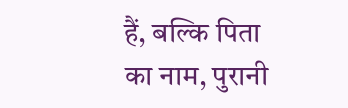हैं, बल्कि पिता का नाम, पुरानी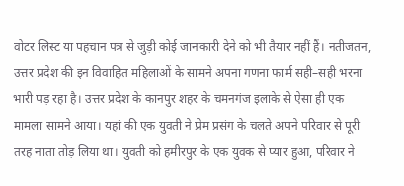वोटर लिस्ट या पहचान पत्र से जुड़ी कोई जानकारी देने को भी तैयार नहीं हैं। नतीजतन, उत्तर प्रदेश की इन विवाहित महिलाओं के सामने अपना गणना फार्म सही–सही भरना भारी पड़ रहा है। उत्तर प्रदेश के कानपुर शहर के चमनगंज इलाके से ऐसा ही एक मामला सामने आया। यहां की एक युवती ने प्रेम प्रसंग के चलते अपने परिवार से पूरी तरह नाता तोड़ लिया था। युवती को हमीरपुर के एक युवक से प्यार हुआ, परिवार ने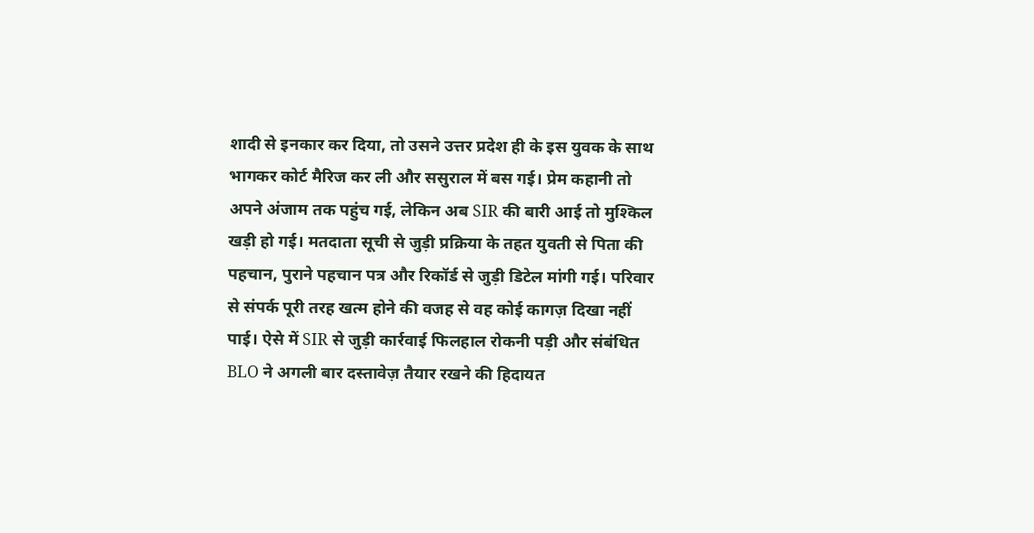शादी से इनकार कर दिया, तो उसने उत्तर प्रदेश ही के इस युवक के साथ भागकर कोर्ट मैरिज कर ली और ससुराल में बस गई। प्रेम कहानी तो अपने अंजाम तक पहुंच गई, लेकिन अब SIR की बारी आई तो मुश्किल खड़ी हो गई। मतदाता सूची से जुड़ी प्रक्रिया के तहत युवती से पिता की पहचान, पुराने पहचान पत्र और रिकॉर्ड से जुड़ी डिटेल मांगी गई। परिवार से संपर्क पूरी तरह खत्म होने की वजह से वह कोई कागज़ दिखा नहीं पाई। ऐसे में SIR से जुड़ी कार्रवाई फिलहाल रोकनी पड़ी और संबंधित BLO ने अगली बार दस्तावेज़ तैयार रखने की हिदायत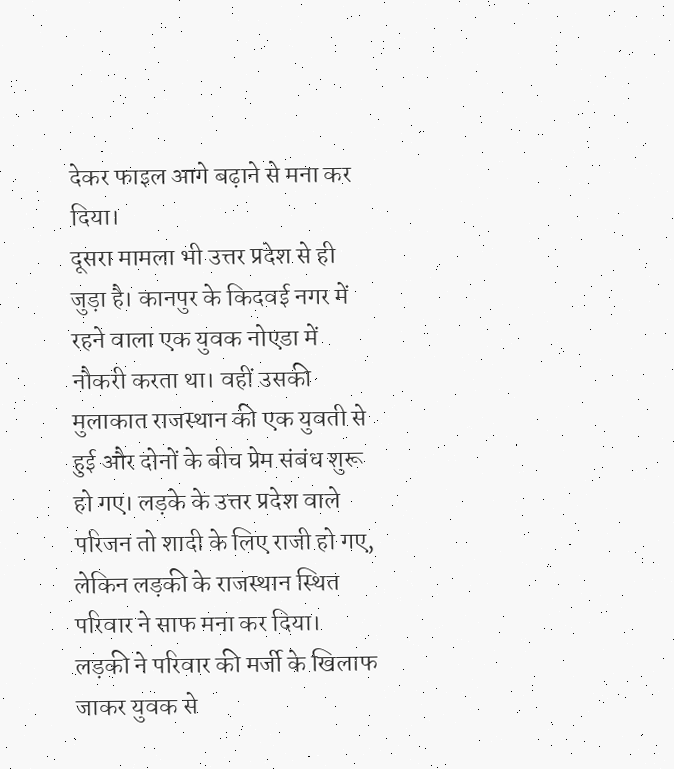देकर फाइल आगे बढ़ाने से मना कर दिया।
दूसरा मामला भी उत्तर प्रदेश से ही जुड़ा है। कानपुर के किदवई नगर में रहने वाला एक युवक नोएडा में नौकरी करता था। वहीं उसकी मुलाकात राजस्थान की एक युवती से हुई और दोनों के बीच प्रेम संबंध शुरू हो गए। लड़के के उत्तर प्रदेश वाले परिजन तो शादी के लिए राजी हो गए, लेकिन लड़की के राजस्थान स्थित परिवार ने साफ मना कर दिया। लड़की ने परिवार की मर्जी के खिलाफ जाकर युवक से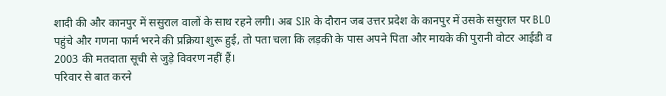शादी की और कानपुर में ससुराल वालों के साथ रहने लगी। अब SIR के दौरान जब उत्तर प्रदेश के कानपुर में उसके ससुराल पर BLO पहुंचे और गणना फार्म भरने की प्रक्रिया शुरू हुई, तो पता चला कि लड़की के पास अपने पिता और मायके की पुरानी वोटर आईडी व 2003 की मतदाता सूची से जुड़े विवरण नहीं हैं।
परिवार से बात करने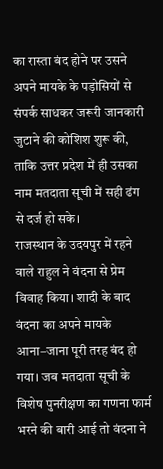का रास्ता बंद होने पर उसने अपने मायके के पड़ोसियों से संपर्क साधकर जरूरी जानकारी जुटाने की कोशिश शुरू की, ताकि उत्तर प्रदेश में ही उसका नाम मतदाता सूची में सही ढंग से दर्ज हो सके।
राजस्थान के उदयपुर में रहने वाले राहुल ने वंदना से प्रेम विवाह किया। शादी के बाद वंदना का अपने मायके आना–जाना पूरी तरह बंद हो गया। जब मतदाता सूची के विशेष पुनरीक्षण का गणना फार्म भरने की बारी आई तो वंदना ने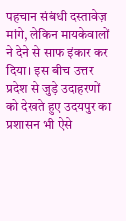पहचान संबंधी दस्तावेज़ मांगे, लेकिन मायकेवालों ने देने से साफ इंकार कर दिया। इस बीच उत्तर प्रदेश से जुड़े उदाहरणों को देखते हुए उदयपुर का प्रशासन भी ऐसे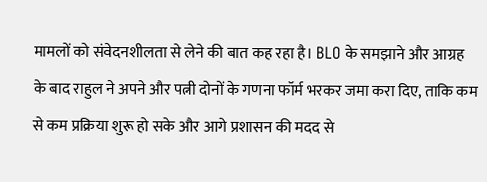मामलों को संवेदनशीलता से लेने की बात कह रहा है। BLO के समझाने और आग्रह के बाद राहुल ने अपने और पत्नी दोनों के गणना फॉर्म भरकर जमा करा दिए, ताकि कम से कम प्रक्रिया शुरू हो सके और आगे प्रशासन की मदद से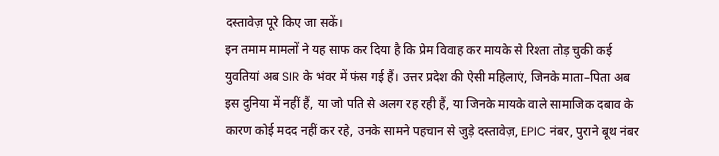दस्तावेज़ पूरे किए जा सकें।
इन तमाम मामलों ने यह साफ कर दिया है कि प्रेम विवाह कर मायके से रिश्ता तोड़ चुकी कई युवतियां अब SIR के भंवर में फंस गई हैं। उत्तर प्रदेश की ऐसी महिलाएं, जिनके माता–पिता अब इस दुनिया में नहीं हैं, या जो पति से अलग रह रही हैं, या जिनके मायके वाले सामाजिक दबाव के कारण कोई मदद नहीं कर रहे, उनके सामने पहचान से जुड़े दस्तावेज़, EPIC नंबर, पुराने बूथ नंबर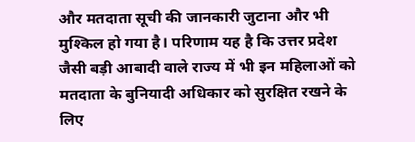और मतदाता सूची की जानकारी जुटाना और भी मुश्किल हो गया है। परिणाम यह है कि उत्तर प्रदेश जैसी बड़ी आबादी वाले राज्य में भी इन महिलाओं को मतदाता के बुनियादी अधिकार को सुरक्षित रखने के लिए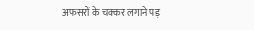अफसरों के चक्कर लगाने पड़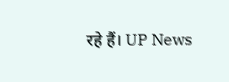रहे हैं। UP News